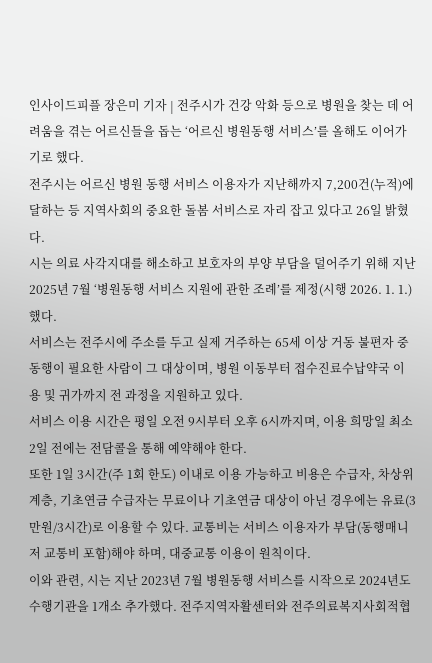인사이드피플 장은미 기자 | 전주시가 건강 악화 등으로 병원을 찾는 데 어려움을 겪는 어르신들을 돕는 ‘어르신 병원동행 서비스’를 올해도 이어가기로 했다.
전주시는 어르신 병원 동행 서비스 이용자가 지난해까지 7,200건(누적)에 달하는 등 지역사회의 중요한 돌봄 서비스로 자리 잡고 있다고 26일 밝혔다.
시는 의료 사각지대를 해소하고 보호자의 부양 부담을 덜어주기 위해 지난 2025년 7월 ‘병원동행 서비스 지원에 관한 조례’를 제정(시행 2026. 1. 1.)했다.
서비스는 전주시에 주소를 두고 실제 거주하는 65세 이상 거동 불편자 중 동행이 필요한 사람이 그 대상이며, 병원 이동부터 접수진료수납약국 이용 및 귀가까지 전 과정을 지원하고 있다.
서비스 이용 시간은 평일 오전 9시부터 오후 6시까지며, 이용 희망일 최소 2일 전에는 전담콜을 통해 예약해야 한다.
또한 1일 3시간(주 1회 한도) 이내로 이용 가능하고 비용은 수급자, 차상위계층, 기초연금 수급자는 무료이나 기초연금 대상이 아닌 경우에는 유료(3만원/3시간)로 이용할 수 있다. 교통비는 서비스 이용자가 부담(동행매니저 교통비 포함)해야 하며, 대중교통 이용이 원칙이다.
이와 관련, 시는 지난 2023년 7월 병원동행 서비스를 시작으로 2024년도 수행기관을 1개소 추가했다. 전주지역자활센터와 전주의료복지사회적협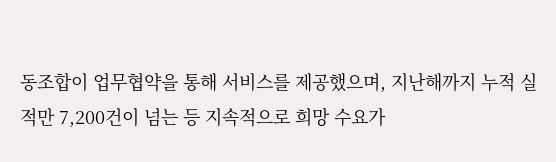동조합이 업무협약을 통해 서비스를 제공했으며, 지난해까지 누적 실적만 7,200건이 넘는 등 지속적으로 희망 수요가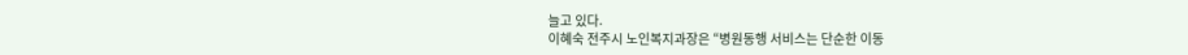늘고 있다.
이혜숙 전주시 노인복지과장은 “병원동행 서비스는 단순한 이동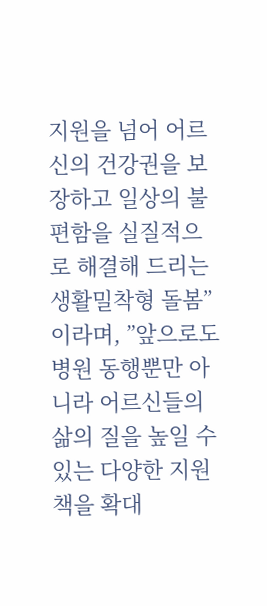지원을 넘어 어르신의 건강권을 보장하고 일상의 불편함을 실질적으로 해결해 드리는 생활밀착형 돌봄”이라며, ”앞으로도 병원 동행뿐만 아니라 어르신들의 삶의 질을 높일 수 있는 다양한 지원책을 확대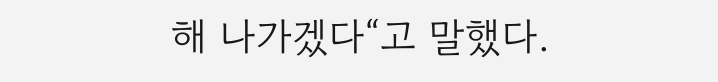해 나가겠다“고 말했다.